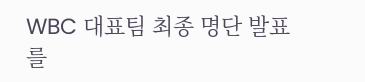WBC 대표팀 최종 명단 발표를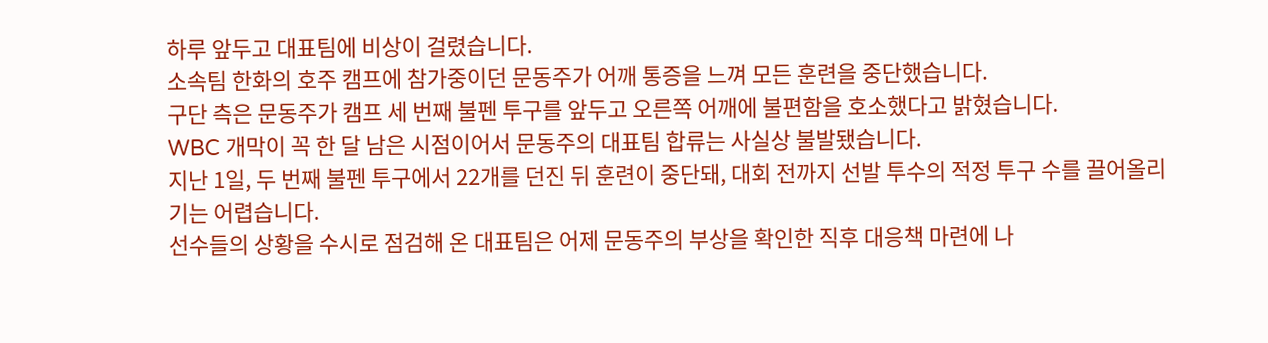하루 앞두고 대표팀에 비상이 걸렸습니다.
소속팀 한화의 호주 캠프에 참가중이던 문동주가 어깨 통증을 느껴 모든 훈련을 중단했습니다.
구단 측은 문동주가 캠프 세 번째 불펜 투구를 앞두고 오른쪽 어깨에 불편함을 호소했다고 밝혔습니다.
WBC 개막이 꼭 한 달 남은 시점이어서 문동주의 대표팀 합류는 사실상 불발됐습니다.
지난 1일, 두 번째 불펜 투구에서 22개를 던진 뒤 훈련이 중단돼, 대회 전까지 선발 투수의 적정 투구 수를 끌어올리기는 어렵습니다.
선수들의 상황을 수시로 점검해 온 대표팀은 어제 문동주의 부상을 확인한 직후 대응책 마련에 나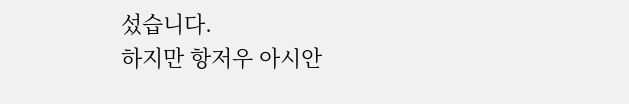섰습니다.
하지만 항저우 아시안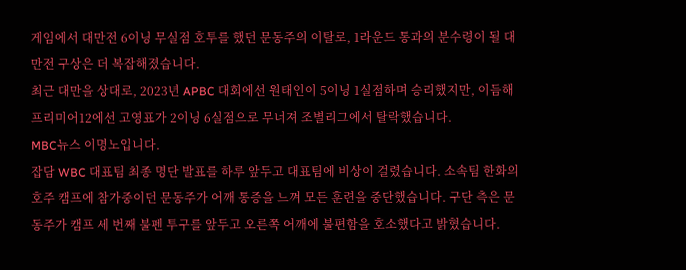게임에서 대만전 6이닝 무실점 호투를 했던 문동주의 이탈로, 1라운드 통과의 분수령이 될 대만전 구상은 더 복잡해졌습니다.
최근 대만을 상대로, 2023년 APBC 대회에선 원태인이 5이닝 1실점하며 승리했지만, 이듬해 프리미어12에선 고영표가 2이닝 6실점으로 무너져 조별리그에서 탈락했습니다.
MBC뉴스 이명노입니다.
잡담 WBC 대표팀 최종 명단 발표를 하루 앞두고 대표팀에 비상이 걸렸습니다. 소속팀 한화의 호주 캠프에 참가중이던 문동주가 어깨 통증을 느껴 모든 훈련을 중단했습니다. 구단 측은 문동주가 캠프 세 번째 불펜 투구를 앞두고 오른쪽 어깨에 불편함을 호소했다고 밝혔습니다.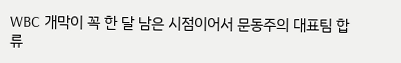WBC 개막이 꼭 한 달 남은 시점이어서 문동주의 대표팀 합류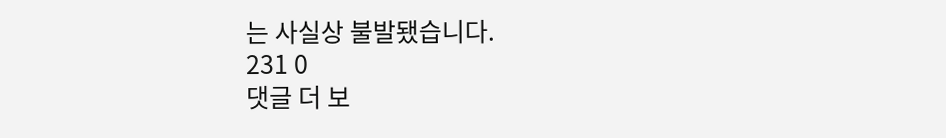는 사실상 불발됐습니다.
231 0
댓글 더 보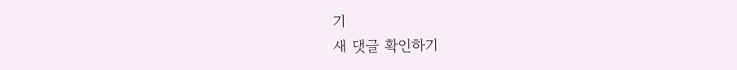기
새 댓글 확인하기